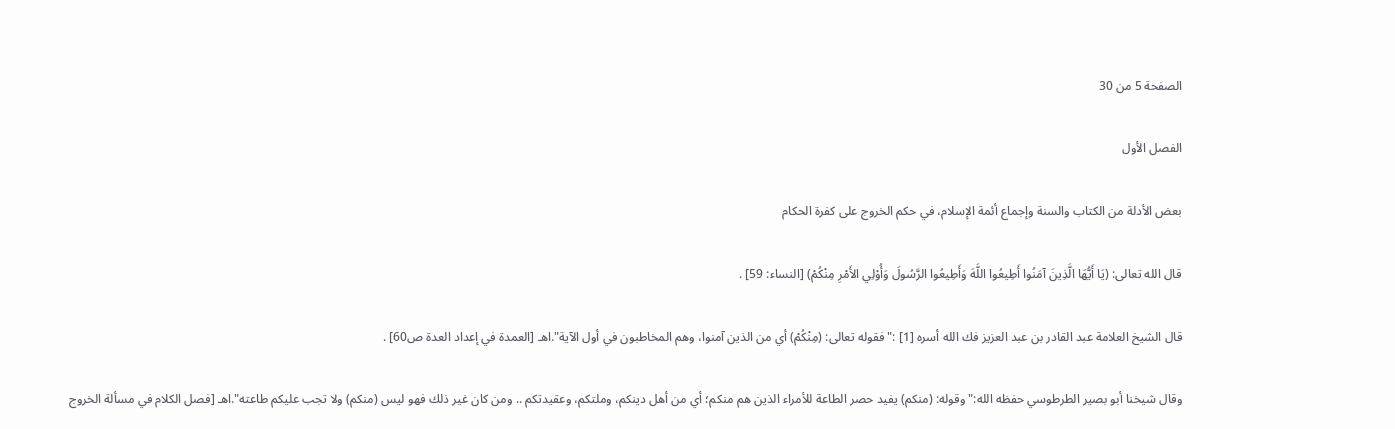الصفحة 5 من 30

الفصل الأول

بعض الأدلة من الكتاب والسنة وإجماع أئمة الإسلام، في حكم الخروج على كفرة الحكام

قال الله تعالى: (يَا أَيُّهَا الَّذِينَ آمَنُوا أَطِيعُوا اللَّهَ وَأَطِيعُوا الرَّسُولَ وَأُوْلِي الأَمْرِ مِنْكُمْ) [النساء: 59] .

قال الشيخ العلامة عبد القادر بن عبد العزيز فك الله أسره [1] :"فقوله تعالى: (مِنْكُمْ) أي من الذين آمنوا، وهم المخاطبون في أول الآية".اهـ [العمدة في إعداد العدة ص60] .

وقال شيخنا أبو بصير الطرطوسي حفظه الله:"وقوله: (منكم) يفيد حصر الطاعة للأمراء الذين هم منكم؛ أي من أهل دينكم، وملتكم، وعقيدتكم .. ومن كان غير ذلك فهو ليس (منكم) ولا تجب عليكم طاعته".اهـ [فصل الكلام في مسألة الخروج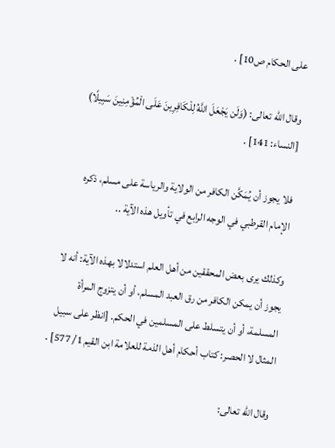على الحكام ص10] .

وقال الله تعالى: (وَلَن يَجْعَلَ اللَّهُ لِلْكَافِرِينَ عَلَى الْمُؤْمِنِينَ سَبِيلًا) [النساء: 141] .

فلا يجوز أن يُمَكَّن الكافر من الولاية والرياسة على مسلم، ذكره الإمام القرطبي في الوجه الرابع في تأويل هذه الآية ..

وكذلك يرى بعض المحققين من أهل العلم استدلالا بهذه الآية: أنه لا يجوز أن يمكن الكافر من رق العبد المسلم، أو أن يتزوج المرأة المسلمة، أو أن يتسلط على المسلمين في الحكم. [انظر على سبيل المثال لا الحصر: كتاب أحكام أهل الذمة للعلامة ابن القيم 1/ 577] .

وقال الله تعالى: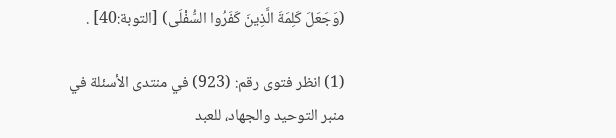(وَجَعَلَ كَلِمَةَ الَّذِينَ كَفَرُوا السُّفْلَى) [التوبة:40] .

(1) انظر فتوى رقم: (923) في منتدى الأسئلة في منبر التوحيد والجهاد، للعبد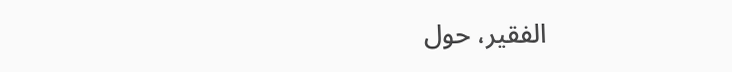الفقير، حول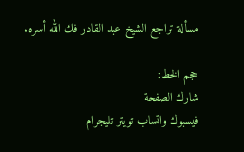مسألة تراجع الشيخ عبد القادر فك الله أسره.

حجم الخط:
شارك الصفحة
فيسبوك واتساب تويتر تليجرام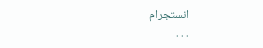انستجرام
. . .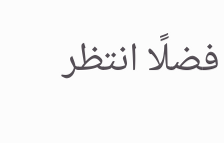فضلًا انتظر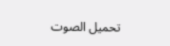تحميل الصوت